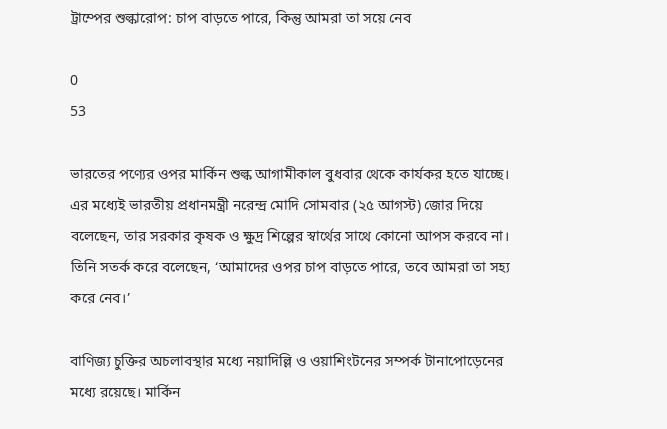ট্রাম্পের শুল্কারোপ: চাপ বাড়তে পারে, কিন্তু আমরা তা সয়ে নেব

0
53

ভারতের পণ্যের ওপর মার্কিন শুল্ক আগামীকাল বুধবার থেকে কার্যকর হতে যাচ্ছে। এর মধ্যেই ভারতীয় প্রধানমন্ত্রী নরেন্দ্র মোদি সোমবার (২৫ আগস্ট) জোর দিয়ে বলেছেন, তার সরকার কৃষক ও ক্ষুদ্র শিল্পের স্বার্থের সাথে কোনো আপস করবে না। তিনি সতর্ক করে বলেছেন, ‘আমাদের ওপর চাপ বাড়তে পারে, তবে আমরা তা সহ্য করে নেব।’

বাণিজ্য চুক্তির অচলাবস্থার মধ্যে নয়াদিল্লি ও ওয়াশিংটনের সম্পর্ক টানাপোড়েনের মধ্যে রয়েছে। মার্কিন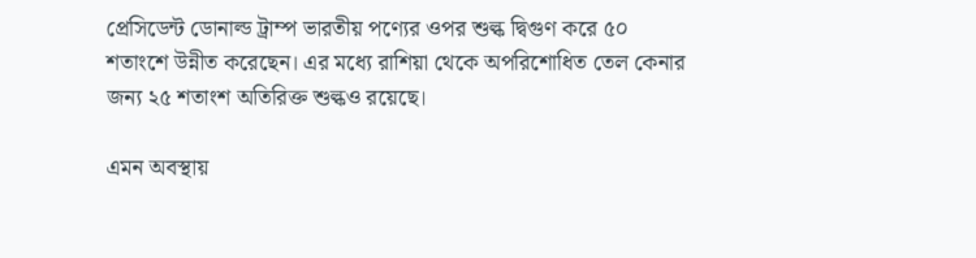প্রেসিডেন্ট ডোনাল্ড ট্রাম্প ভারতীয় পণ্যের ওপর শুল্ক দ্বিগুণ করে ৫০ শতাংশে উন্নীত করেছেন। এর মধ্যে রাশিয়া থেকে অপরিশোধিত তেল কেনার জন্য ২৫ শতাংশ অতিরিক্ত শুল্কও রয়েছে।

এমন অবস্থায়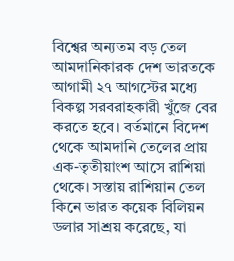বিশ্বের অন্যতম বড় তেল আমদানিকারক দেশ ভারতকে আগামী ২৭ আগস্টের মধ্যে বিকল্প সরবরাহকারী খুঁজে বের করতে হবে। বর্তমানে বিদেশ থেকে আমদানি তেলের প্রায় এক-তৃতীয়াংশ আসে রাশিয়া থেকে। সস্তায় রাশিয়ান তেল কিনে ভারত কয়েক বিলিয়ন ডলার সাশ্রয় করেছে, যা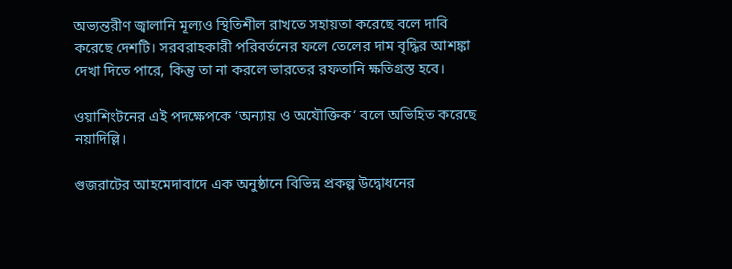অভ্যন্তরীণ জ্বালানি মূল্যও স্থিতিশীল রাখতে সহায়তা করেছে বলে দাবি করেছে দেশটি। সরবরাহকারী পরিবর্তনের ফলে তেলের দাম বৃদ্ধির আশঙ্কা দেখা দিতে পারে, কিন্তু তা না করলে ভারতের রফতানি ক্ষতিগ্রস্ত হবে।

ওয়াশিংটনের এই পদক্ষেপকে ‘অন্যায় ও অযৌক্তিক‘ বলে অভিহিত করেছে নয়াদিল্লি।

গুজরাটের আহমেদাবাদে এক অনুষ্ঠানে বিভিন্ন প্রকল্প উদ্বোধনের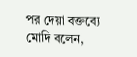পর দেয়া বক্তব্যে মোদি বলেন,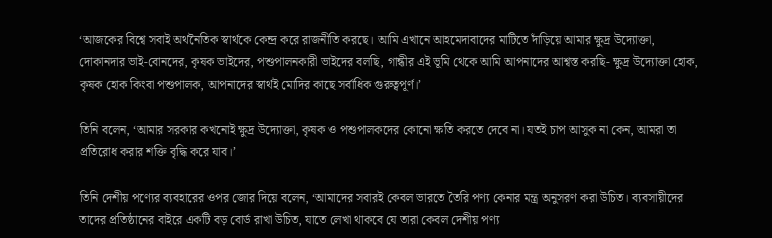‘আজকের বিশ্বে সবাই অর্থনৈতিক স্বার্থকে কেন্দ্র করে রাজনীতি করছে। আমি এখানে আহমেদাবাদের মাটিতে দাঁড়িয়ে আমার ক্ষুদ্র উদ্যোক্তা, দোকানদার ভাই-বোনদের, কৃষক ভাইদের, পশুপালনকারী ভাইদের বলছি, গান্ধীর এই ভূমি থেকে আমি আপনাদের আশ্বস্ত করছি- ক্ষুদ্র উদ্যোক্তা হোক, কৃষক হোক কিংবা পশুপালক, আপনাদের স্বার্থই মোদির কাছে সর্বাধিক গুরুত্বপূর্ণ।’

তিনি বলেন, ‘আমার সরকার কখনোই ক্ষুদ্র উদ্যোক্তা, কৃষক ও পশুপালকদের কোনো ক্ষতি করতে দেবে না। যতই চাপ আসুক না কেন, আমরা তা প্রতিরোধ করার শক্তি বৃদ্ধি করে যাব।’

তিনি দেশীয় পণ্যের ব্যবহারের ওপর জোর দিয়ে বলেন, ‘আমাদের সবারই কেবল ভারতে তৈরি পণ্য কেনার মন্ত্র অনুসরণ করা উচিত। ব্যবসায়ীদের তাদের প্রতিষ্ঠানের বাইরে একটি বড় বোর্ড রাখা উচিত, যাতে লেখা থাকবে যে তারা কেবল দেশীয় পণ্য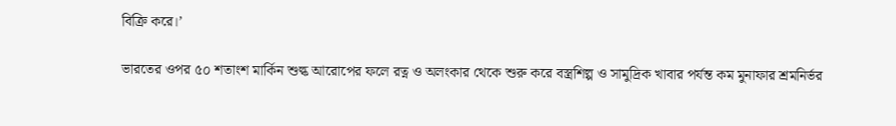বিক্রি করে।’

ভারতের ওপর ৫০ শতাংশ মার্কিন শুল্ক আরোপের ফলে রত্ন ও অলংকার থেকে শুরু করে বস্ত্রশিল্প ও সামুদ্রিক খাবার পর্যন্ত কম মুনাফার শ্রমনির্ভর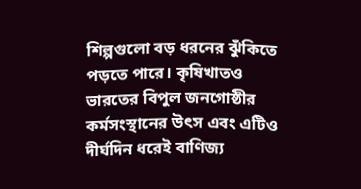শিল্পগুলো বড় ধরনের ঝুঁকিতে পড়তে পারে। কৃষিখাতও ভারতের বিপুল জনগোষ্ঠীর কর্মসংস্থানের উৎস এবং এটিও দীর্ঘদিন ধরেই বাণিজ্য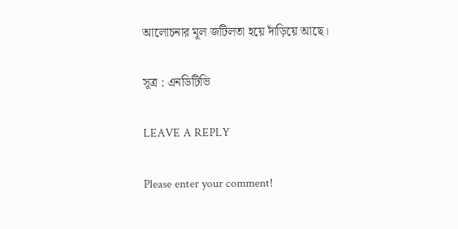আলোচনার মূল জটিলতা হয়ে দাঁড়িয়ে আছে।

সূত্র : এনডিটিভি

LEAVE A REPLY

Please enter your comment!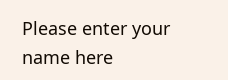Please enter your name here